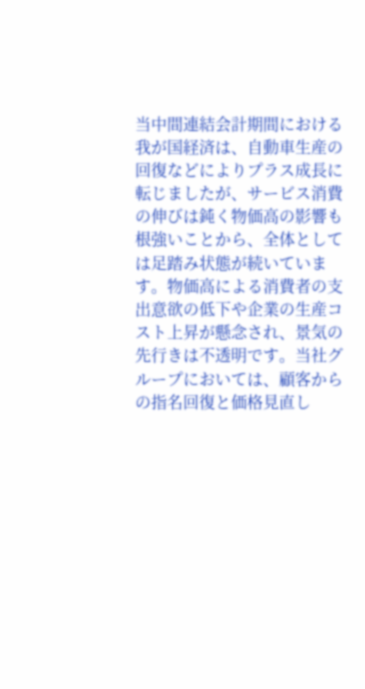当中間連結会計期間における我が国経済は、自動車生産の回復などによりプラス成長に転じましたが、サービス消費の伸びは鈍く物価高の影響も根強いことから、全体としては足踏み状態が続いています。物価高による消費者の支出意欲の低下や企業の生産コスト上昇が懸念され、景気の先行きは不透明です。当社グループにおいては、顧客からの指名回復と価格見直し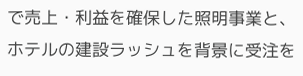で売上・利益を確保した照明事業と、ホテルの建設ラッシュを背景に受注を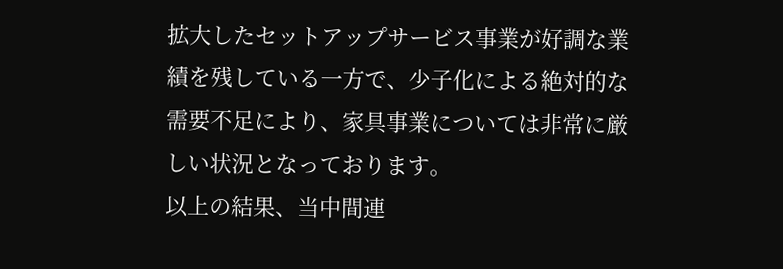拡大したセットアップサービス事業が好調な業績を残している一方で、少子化による絶対的な需要不足により、家具事業については非常に厳しい状況となっております。
以上の結果、当中間連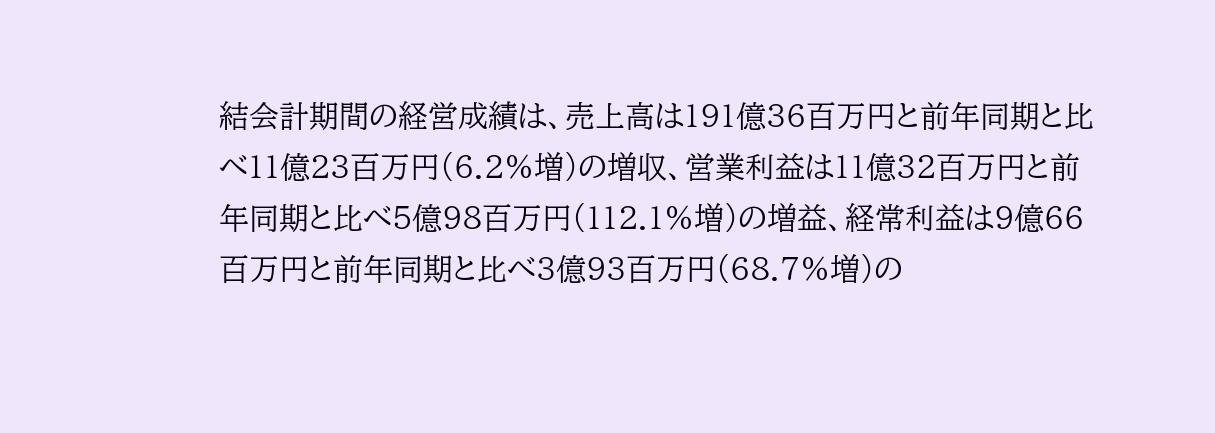結会計期間の経営成績は、売上高は191億36百万円と前年同期と比べ11億23百万円(6.2%増)の増収、営業利益は11億32百万円と前年同期と比べ5億98百万円(112.1%増)の増益、経常利益は9億66百万円と前年同期と比べ3億93百万円(68.7%増)の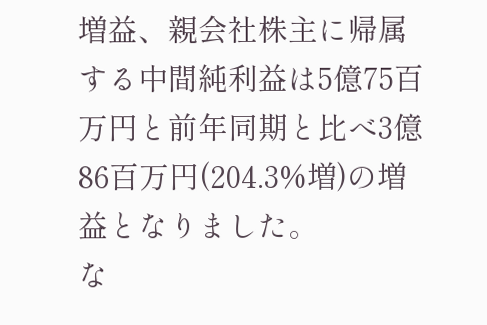増益、親会社株主に帰属する中間純利益は5億75百万円と前年同期と比べ3億86百万円(204.3%増)の増益となりました。
な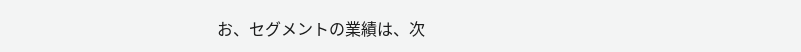お、セグメントの業績は、次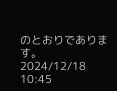のとおりであります。
2024/12/18 10:45